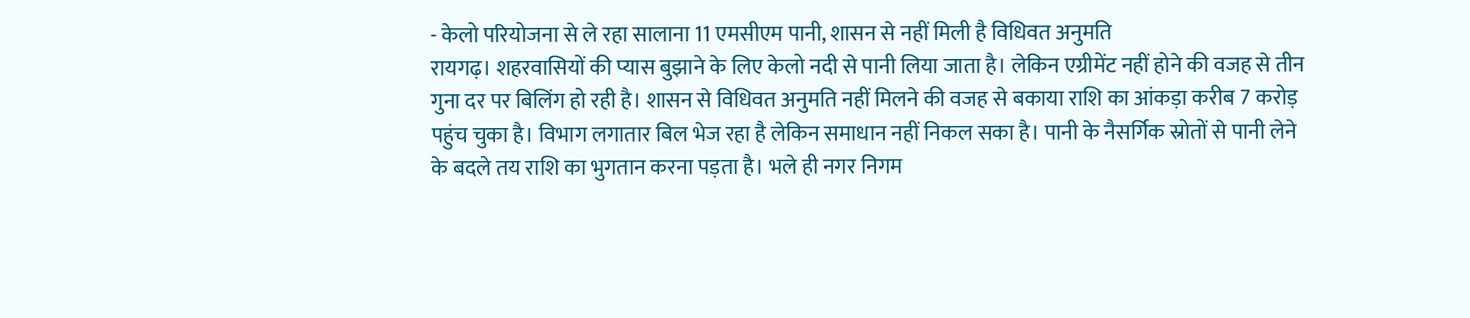- केलो परियोजना से ले रहा सालाना 11 एमसीएम पानी, शासन से नहीं मिली है विधिवत अनुमति
रायगढ़। शहरवासियों की प्यास बुझाने के लिए केलो नदी से पानी लिया जाता है। लेकिन एग्रीमेंट नहीं होने की वजह से तीन गुना दर पर बिलिंग हो रही है। शासन से विधिवत अनुमति नहीं मिलने की वजह से बकाया राशि का आंकड़ा करीब 7 करोड़ पहुंच चुका है। विभाग लगातार बिल भेज रहा है लेकिन समाधान नहीं निकल सका है। पानी के नैसर्गिक स्रोतों से पानी लेने के बदले तय राशि का भुगतान करना पड़ता है। भले ही नगर निगम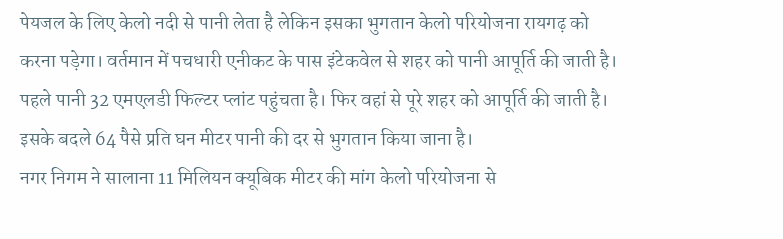पेयजल के लिए केलो नदी से पानी लेता है लेकिन इसका भुगतान केलो परियोजना रायगढ़ को करना पड़ेगा। वर्तमान में पचधारी एनीकट के पास इंटेकवेल से शहर को पानी आपूर्ति की जाती है। पहले पानी 32 एमएलडी फिल्टर प्लांट पहुंचता है। फिर वहां से पूरे शहर को आपूर्ति की जाती है। इसके बदले 64 पैसे प्रति घन मीटर पानी की दर से भुगतान किया जाना है।
नगर निगम ने सालाना 11 मिलियन क्यूबिक मीटर की मांग केलो परियोजना से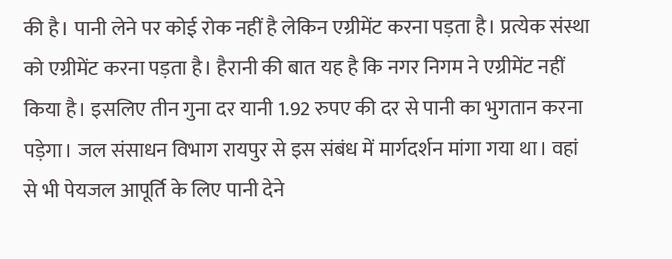की है। पानी लेने पर कोई रोक नहीं है लेकिन एग्रीमेंट करना पड़ता है। प्रत्येक संस्था को एग्रीमेंट करना पड़ता है। हैरानी की बात यह है कि नगर निगम ने एग्रीमेंट नहीं किया है। इसलिए तीन गुना दर यानी 1.92 रुपए की दर से पानी का भुगतान करना पड़ेगा। जल संसाधन विभाग रायपुर से इस संबंध में मार्गदर्शन मांगा गया था। वहां से भी पेयजल आपूर्ति के लिए पानी देने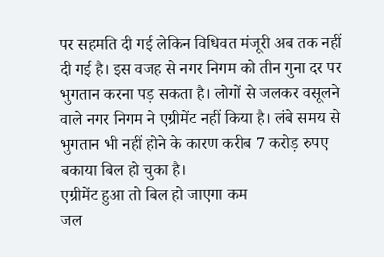पर सहमति दी गई लेकिन विधिवत मंजूरी अब तक नहीं दी गई है। इस वजह से नगर निगम को तीन गुना दर पर भुगतान करना पड़ सकता है। लोगों से जलकर वसूलने वाले नगर निगम ने एग्रीमेंट नहीं किया है। लंबे समय से भुगतान भी नहीं होने के कारण करीब 7 करोड़ रुपए बकाया बिल हो चुका है।
एग्रीमेंट हुआ तो बिल हो जाएगा कम
जल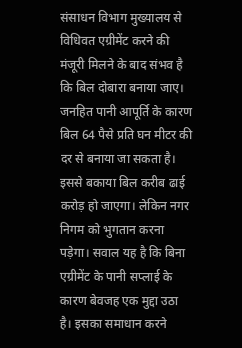संसाधन विभाग मुख्यालय से विधिवत एग्रीमेंट करने की मंजूरी मिलने के बाद संभव है कि बिल दोबारा बनाया जाए। जनहित पानी आपूर्ति के कारण बिल 64 पैसे प्रति घन मीटर की दर से बनाया जा सकता है। इससे बकाया बिल करीब ढाई करोड़ हो जाएगा। लेकिन नगर निगम को भुगतान करना पड़ेगा। सवाल यह है कि बिना एग्रीमेंट के पानी सप्लाई के कारण बेवजह एक मुद्दा उठा है। इसका समाधान करने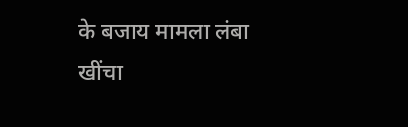के बजाय मामला लंबा खींचा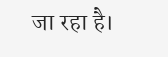जा रहा है।